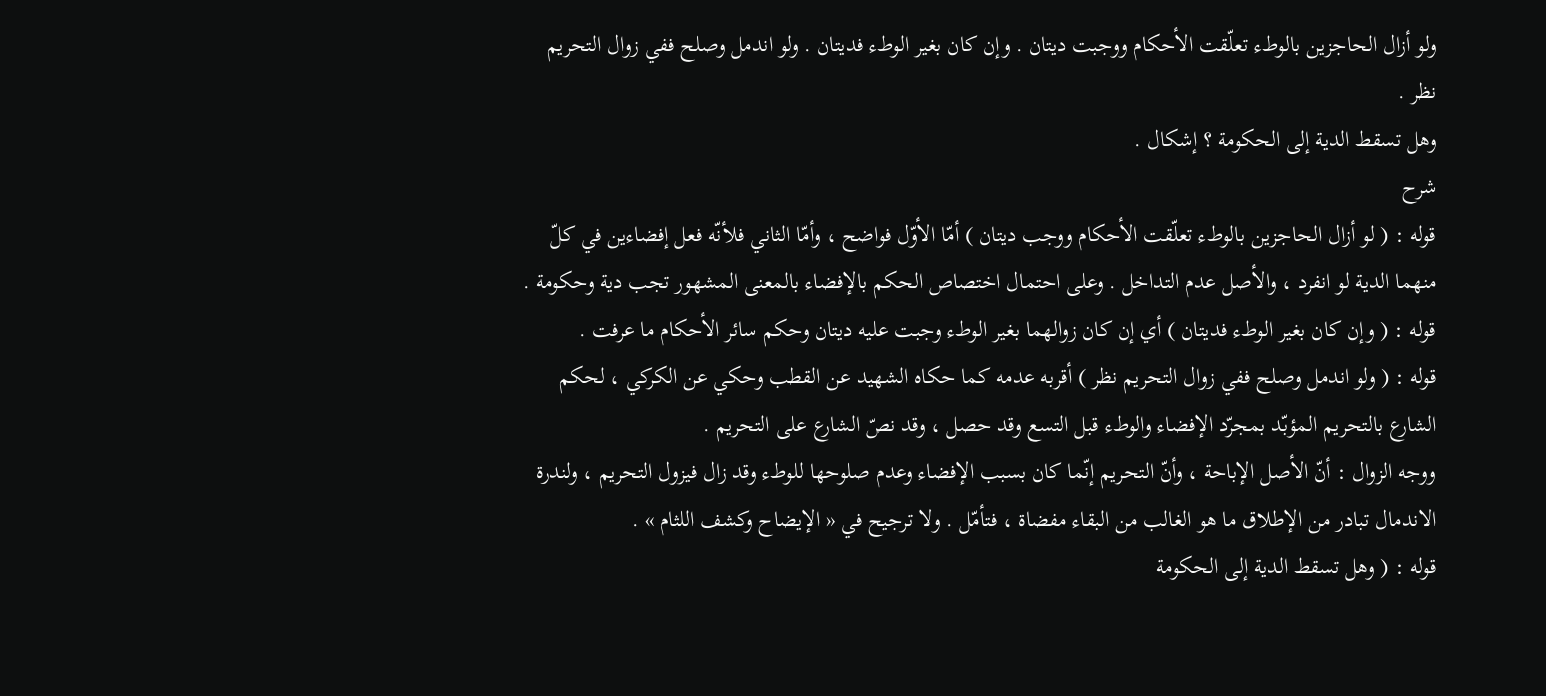ولو أزال الحاجزين بالوطء تعلّقت الأحكام ووجبت ديتان . وإن كان بغير الوطء فديتان . ولو اندمل وصلح ففي زوال التحريم نظر .
وهل تسقط الدية إلى الحكومة ؟ إشكال .
شرح
قوله : ( لو أزال الحاجزين بالوطء تعلّقت الأحكام ووجب ديتان ) أمّا الأوّل فواضح ، وأمّا الثاني فلأنّه فعل إفضاءين في كلّ منهما الدية لو انفرد ، والأصل عدم التداخل . وعلى احتمال اختصاص الحكم بالإفضاء بالمعنى المشهور تجب دية وحكومة .
قوله : ( وإن كان بغير الوطء فديتان ) أي إن كان زوالهما بغير الوطء وجبت عليه ديتان وحكم سائر الأحكام ما عرفت .
قوله : ( ولو اندمل وصلح ففي زوال التحريم نظر ) أقربه عدمه كما حكاه الشهيد عن القطب وحكي عن الكركي ، لحكم الشارع بالتحريم المؤبّد بمجرّد الإفضاء والوطء قبل التسع وقد حصل ، وقد نصّ الشارع على التحريم .
ووجه الزوال : أنّ الأصل الإباحة ، وأنّ التحريم إنّما كان بسبب الإفضاء وعدم صلوحها للوطء وقد زال فيزول التحريم ، ولندرة الاندمال تبادر من الإطلاق ما هو الغالب من البقاء مفضاة ، فتأمّل . ولا ترجيح في « الإيضاح وكشف اللثام » .
قوله : ( وهل تسقط الدية إلى الحكومة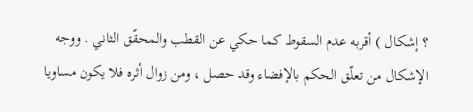؟ إشكال ) أقربه عدم السقوط كما حكي عن القطب والمحقّق الثاني . ووجه الإشكال من تعلّق الحكم بالإفضاء وقد حصل ، ومن زوال أثره فلا يكون مساويا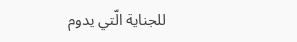للجناية الّتي يدوم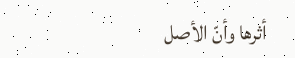أثرها وأنّ الأصل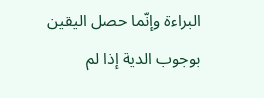البراءة وإنّما حصل اليقين بوجوب الدية إذا لم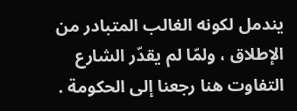يندمل لكونه الغالب المتبادر من الإطلاق ، ولمّا لم يقدّر الشارع التفاوت هنا رجعنا إلى الحكومة .